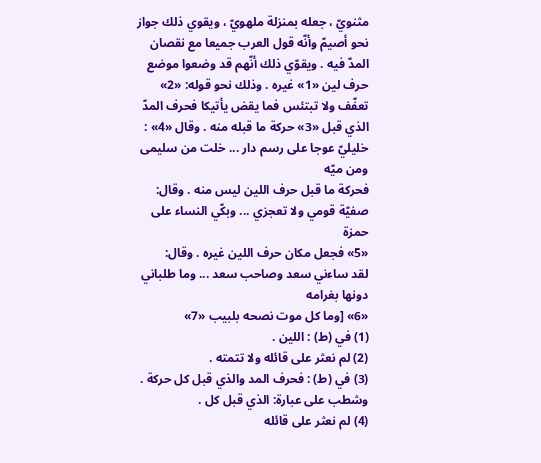مثنويّ ، جعله بمنزلة ملهويّ ، ويقوي ذلك جواز نحو أصيمّ وأنّه قول العرب جميعا مع نقصان المدّ فيه . ويقوّي ذلك أنّهم قد وضعوا موضع حرف لين «1» غيره . وذلك نحو قوله: «2» تعفّف ولا تبتئس فما يقض يأتيكا فحرف المدّ الذي قبل «3» حركة ما قبله منه . وقال «4» :
خليليّ عوجا على رسم دار ... خلت من سليمى ومن ميّه
فحركة ما قبل حرف اللين ليس منه . وقال:
صفيّة قومي ولا تعجزي ... وبكّي النساء على حمزة
«5» فجعل مكان حرف اللين غيره . وقال:
لقد ساءني سعد وصاحب سعد ... وما طلباني دونها بغرامه
«6» [وما كل موت نصحه بلبيب «7»
(1) في (ط) : اللين .
(2) لم نعثر على قائله ولا تتمته .
(3) في (ط) : فحرف المد والذي قبل كل حركة . وشطب على عبارة: الذي قبل كل .
(4) لم نعثر على قائله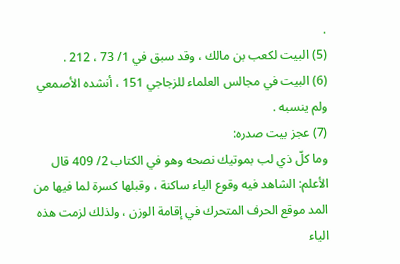.
(5) البيت لكعب بن مالك ، وقد سبق في 1/ 73 ، 212 .
(6) البيت في مجالس العلماء للزجاجي 151 ، أنشده الأصمعي ولم ينسبه .
(7) عجز بيت صدره:
وما كلّ ذي لب بموتيك نصحه وهو في الكتاب 2/ 409 قال الأعلم: الشاهد فيه وقوع الياء ساكنة ، وقبلها كسرة لما فيها من المد موقع الحرف المتحرك في إقامة الوزن ، ولذلك لزمت هذه الياء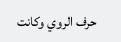حرف الروي وكانت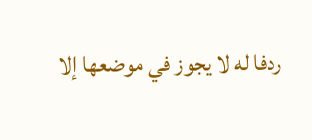ردفا له لا يجوز في موضعها إلا